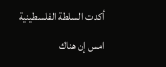أكدت السلطة الفلسطينية امس إن هناك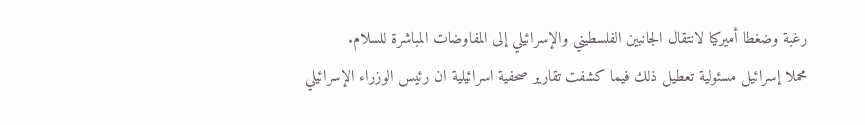رغبة وضغطا أميركيا لانتقال الجانبين الفلسطيني والإسرائيلي إلى المفاوضات المباشرة للسلام.
محملا إسرائيل مسئولية تعطيل ذلك فيما كشفت تقارير صحفية اسرائيلية ان رئيس الوزراء الإسرائيلي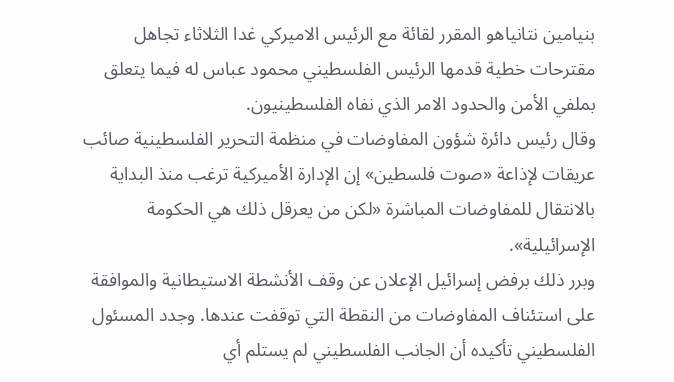بنيامين نتانياهو المقرر لقائة مع الرئيس الاميركي غدا الثلاثاء تجاهل مقترحات خطية قدمها الرئيس الفلسطيني محمود عباس له فيما يتعلق بملفي الأمن والحدود الامر الذي نفاه الفلسطينيون.
وقال رئيس دائرة شؤون المفاوضات في منظمة التحرير الفلسطينية صائب عريقات لإذاعة «صوت فلسطين» إن الإدارة الأميركية ترغب منذ البداية بالانتقال للمفاوضات المباشرة «لكن من يعرقل ذلك هي الحكومة الإسرائيلية».
وبرر ذلك برفض إسرائيل الإعلان عن وقف الأنشطة الاستيطانية والموافقة على استئناف المفاوضات من النقطة التي توقفت عندها. وجدد المسئول الفلسطيني تأكيده أن الجانب الفلسطيني لم يستلم أي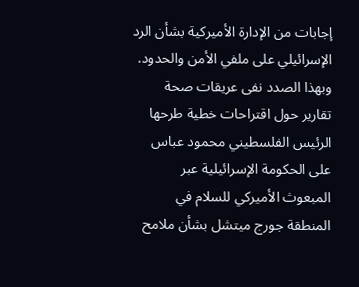إجابات من الإدارة الأميركية بشأن الرد الإسرائيلي على ملفي الأمن والحدود.
وبهذا الصدد نفى عريقات صحة تقارير حول اقتراحات خطية طرحها الرئيس الفلسطيني محمود عباس على الحكومة الإسرائيلية عبر المبعوث الأميركي للسلام في المنطقة جورج ميتشل بشأن ملامح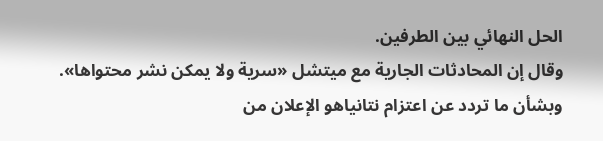الحل النهائي بين الطرفين.
وقال إن المحادثات الجارية مع ميتشل «سرية ولا يمكن نشر محتواها». وبشأن ما تردد عن اعتزام نتانياهو الإعلان من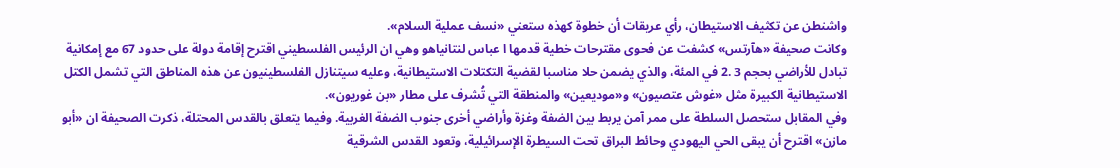واشنطن عن تكثيف الاستيطان، رأي عريقات أن خطوة كهذه ستعني «نسف عملية السلام».
وكانت صحيفة «هآرتس» كشفت عن فحوى مقترحات خطية قدمها ا عباس لنتانياهو وهي ان الرئيس الفلسطيني اقترح إقامة دولة على حدود 67 مع إمكانية تبادل للأراضي بحجم 3 .2 في المئة، والذي يضمن حلا مناسبا لقضية التكتلات الاستيطانية، وعليه سيتنازل الفلسطينيون عن هذه المناطق التي تشمل الكتل الاستيطانية الكبيرة مثل «غوش عتصيون» و«موديعين» والمنطقة التي تُشرف على مطار «بن غوريون».
وفي المقابل ستحصل السلطة على ممر آمن يربط بين الضفة وغزة وأراضي أخرى جنوب الضفة الغربية. وفيما يتعلق بالقدس المحتلة، ذكرت الصحيفة ان «أبو مازن» اقترح أن يبقى الحي اليهودي وحائط البراق تحت السيطرة الإسرائيلية، وتعود القدس الشرقية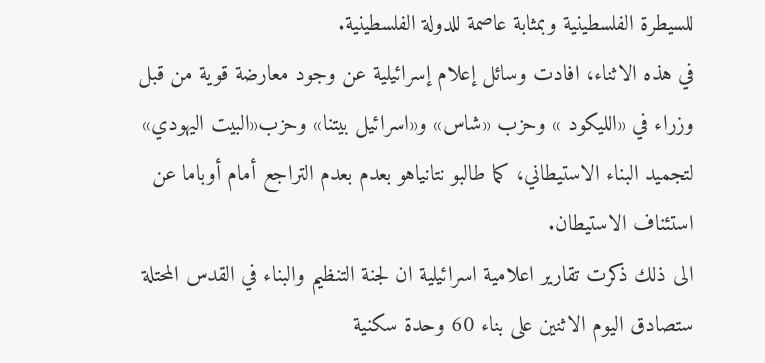للسيطرة الفلسطينية وبمثابة عاصمة للدولة الفلسطينية.
في هذه الاثناء، افادت وسائل إعلام إسرائيلية عن وجود معارضة قوية من قبل وزراء في «الليكود » وحزب «شاس» و«اسرائيل بيتنا» وحزب«البيت اليهودي» لتجميد البناء الاستيطاني، كما طالبو نتانياهو بعدم بعدم التراجع أمام أوباما عن استئناف الاستيطان.
الى ذلك ذكرت تقارير اعلامية اسرائيلية ان لجنة التنظيم والبناء في القدس المحتلة ستصادق اليوم الاثنين على بناء 60 وحدة سكنية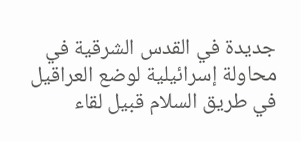جديدة في القدس الشرقية في محاولة إسرائيلية لوضع العراقيل في طريق السلام قبيل لقاء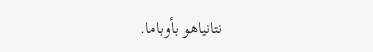نتانياهو بأوباما.